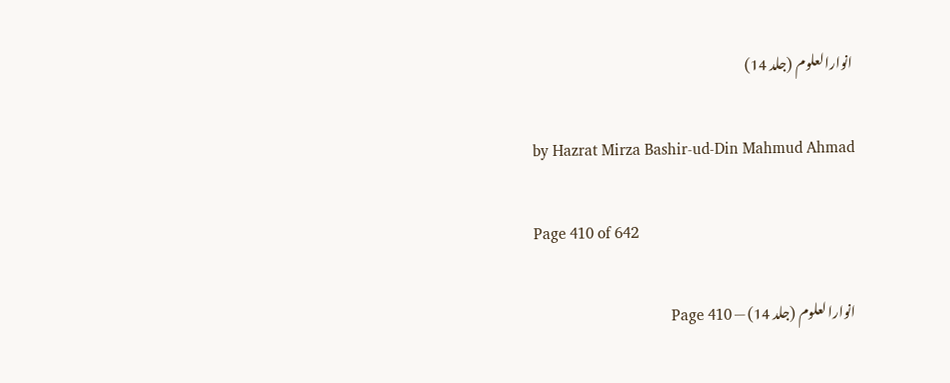انوارالعلوم (جلد 14)

by Hazrat Mirza Bashir-ud-Din Mahmud Ahmad

Page 410 of 642

انوارالعلوم (جلد 14) — Page 410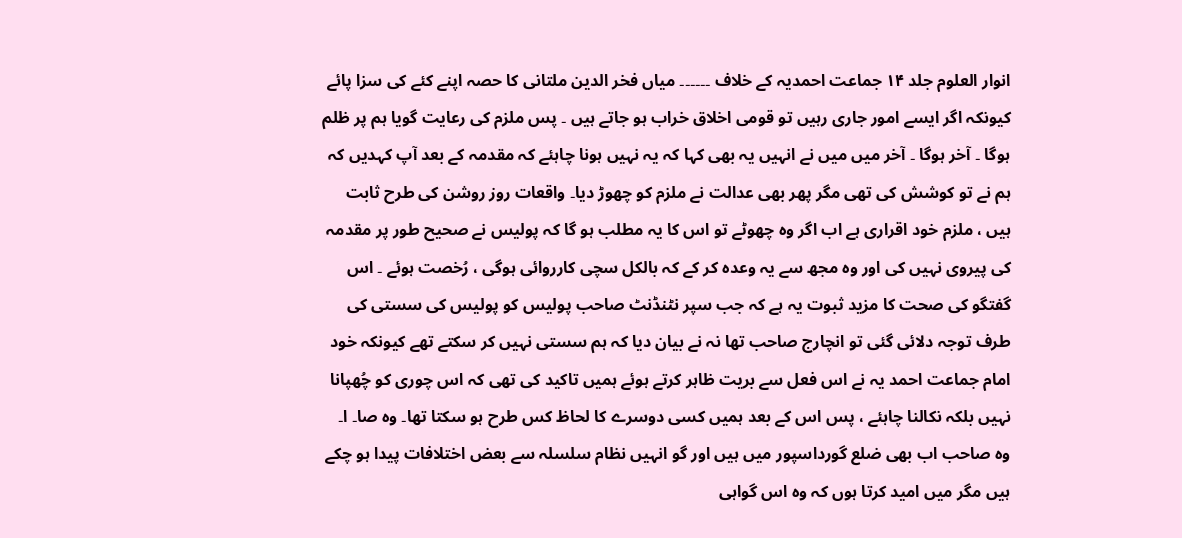انوار العلوم جلد ۱۴ جماعت احمدیہ کے خلاف ۔۔۔۔۔۔ میاں فخر الدین ملتانی کا حصہ اپنے کئے کی سزا پائے کیونکہ اگر ایسے امور جاری رہیں تو قومی اخلاق خراب ہو جاتے ہیں ۔ پس ملزم کی رعایت گویا ہم پر ظلم ہوگا ۔ آخر ہوگا ۔ آخر میں میں نے انہیں یہ بھی کہا کہ یہ نہیں ہونا چاہئے کہ مقدمہ کے بعد آپ کہدیں کہ ہم نے تو کوشش کی تھی مگر پھر بھی عدالت نے ملزم کو چھوڑ دیا۔ واقعات روز روشن کی طرح ثابت ہیں ، ملزم خود اقراری ہے اب اگر وہ چھوٹے تو اس کا یہ مطلب ہو گا کہ پولیس نے صحیح طور پر مقدمہ کی پیروی نہیں کی اور وہ مجھ سے یہ وعدہ کر کے کہ بالکل سچی کارروائی ہوگی ، رُخصت ہوئے ۔ اس گفتگو کی صحت کا مزید ثبوت یہ ہے کہ جب سپر نٹنڈنٹ صاحب پولیس کو پولیس کی سستی کی طرف توجہ دلائی گئی تو انچارج صاحب تھا نہ نے بیان دیا کہ ہم سستی نہیں کر سکتے تھے کیونکہ خود امام جماعت احمد یہ نے اس فعل سے بریت ظاہر کرتے ہوئے ہمیں تاکید کی تھی کہ اس چوری کو چُھپانا نہیں بلکہ نکالنا چاہئے ، پس اس کے بعد ہمیں کسی دوسرے کا لحاظ کس طرح ہو سکتا تھا۔ وہ صا۔ ا۔ وہ صاحب اب بھی ضلع گورداسپور میں ہیں اور گو انہیں نظام سلسلہ سے بعض اختلافات پیدا ہو چکے ہیں مگر میں امید کرتا ہوں کہ وہ اس گواہی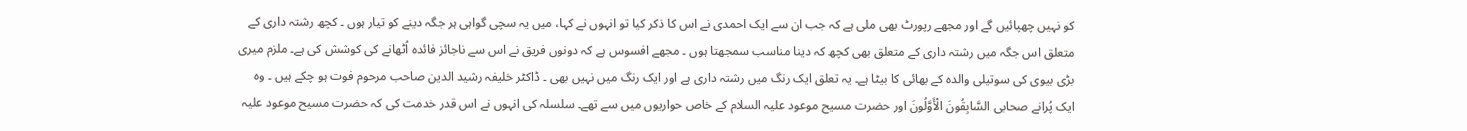کو نہیں چھپائیں گے اور مجھے رپورٹ بھی ملی ہے کہ جب ان سے ایک احمدی نے اس کا ذکر کیا تو انہوں نے کہا، میں یہ سچی گواہی ہر جگہ دینے کو تیار ہوں ۔ کچھ رشتہ داری کے متعلق اس جگہ میں رشتہ داری کے متعلق بھی کچھ کہ دینا مناسب سمجھتا ہوں ۔ مجھے افسوس ہے کہ دونوں فریق نے اس سے ناجائز فائدہ اُٹھانے کی کوشش کی ہے۔ ملزم میری بڑی بیوی کی سوتیلی والدہ کے بھائی کا بیٹا ہے۔ یہ تعلق ایک رنگ میں رشتہ داری ہے اور ایک رنگ میں نہیں بھی ۔ ڈاکٹر خلیفہ رشید الدین صاحب مرحوم فوت ہو چکے ہیں ۔ وہ ایک پُرانے صحابی السَّابِقُونَ الْأَوَّلُونَ اور حضرت مسیح موعود علیہ السلام کے خاص حواریوں میں سے تھے۔ سلسلہ کی انہوں نے اس قدر خدمت کی کہ حضرت مسیح موعود علیہ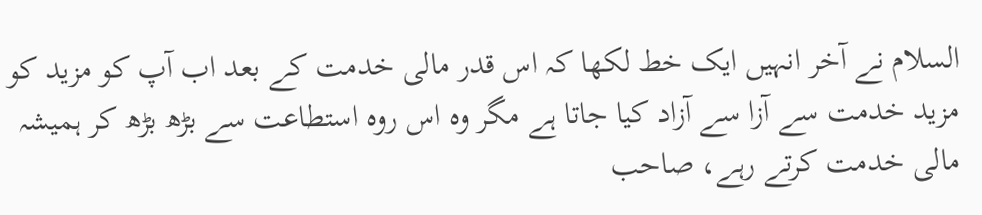السلام نے آخر انہیں ایک خط لکھا کہ اس قدر مالی خدمت کے بعد اب آپ کو مزید کو مزید خدمت سے آزا سے آزاد کیا جاتا ہے مگر وہ اس روه استطاعت سے بڑھ بڑھ کر ہمیشہ مالی خدمت کرتے رہے، صاحب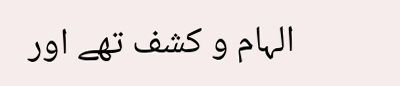الہام و کشف تھے اور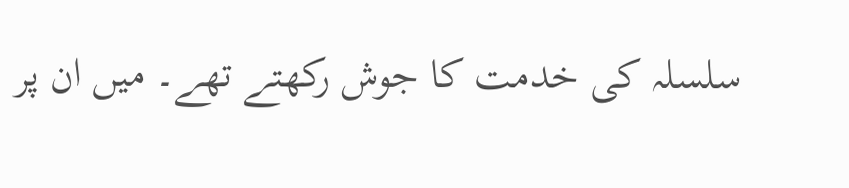سلسلہ کی خدمت کا جوش رکھتے تھے۔ میں ان پر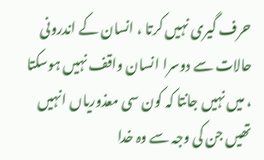حرف گیری نہیں کرتا ، انسان کے اندرونی حالات سے دوسرا انسان واقف نہیں ہوسکتا ، میں نہیں جانتا کہ کون سی معذوریاں انہیں تھیں جن کی وجہ سے وہ خدا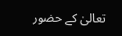تعالیٰ کے حضور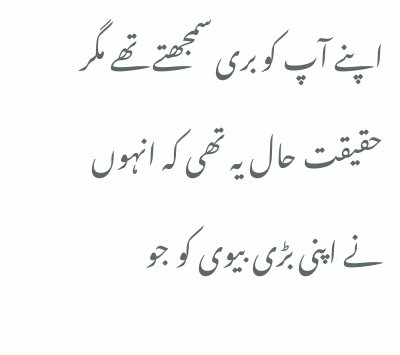اپنے آپ کو بری سمجھتے تھے مگر حقیقت حال یہ تھی کہ انہوں نے اپنی بڑی بیوی کو جو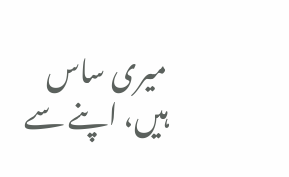میری ساس ہیں، اپنے سے